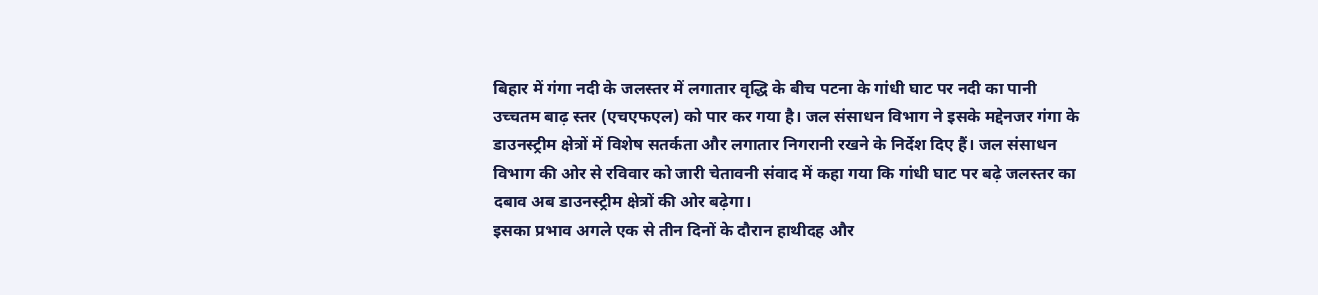बिहार में गंगा नदी के जलस्तर में लगातार वृद्धि के बीच पटना के गांधी घाट पर नदी का पानी उच्चतम बाढ़ स्तर (एचएफएल) को पार कर गया है। जल संसाधन विभाग ने इसके मद्देनजर गंगा के डाउनस्ट्रीम क्षेत्रों में विशेष सतर्कता और लगातार निगरानी रखने के निर्देश दिए हैं। जल संसाधन विभाग की ओर से रविवार को जारी चेतावनी संवाद में कहा गया कि गांधी घाट पर बढ़े जलस्तर का दबाव अब डाउनस्ट्रीम क्षेत्रों की ओर बढ़ेगा।
इसका प्रभाव अगले एक से तीन दिनों के दौरान हाथीदह और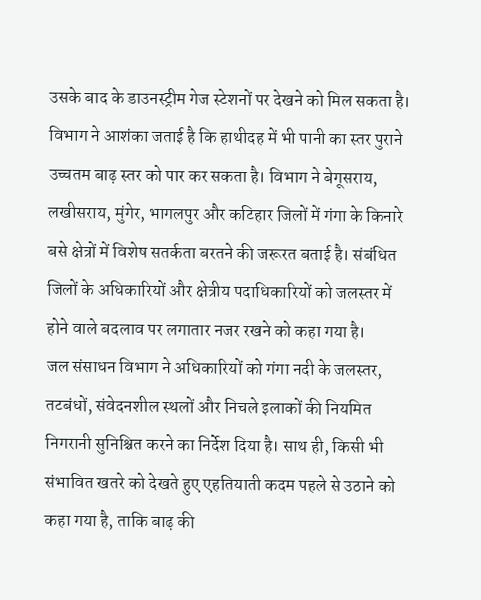उसके बाद के डाउनस्ट्रीम गेज स्टेशनों पर देखने को मिल सकता है। विभाग ने आशंका जताई है कि हाथीदह में भी पानी का स्तर पुराने उच्चतम बाढ़ स्तर को पार कर सकता है। विभाग ने बेगूसराय, लखीसराय, मुंगेर, भागलपुर और कटिहार जिलों में गंगा के किनारे बसे क्षेत्रों में विशेष सतर्कता बरतने की जरूरत बताई है। संबंधित जिलों के अधिकारियों और क्षेत्रीय पदाधिकारियों को जलस्तर में होने वाले बदलाव पर लगातार नजर रखने को कहा गया है।
जल संसाधन विभाग ने अधिकारियों को गंगा नदी के जलस्तर, तटबंधों, संवेदनशील स्थलों और निचले इलाकों की नियमित निगरानी सुनिश्चित करने का निर्देश दिया है। साथ ही, किसी भी संभावित खतरे को देखते हुए एहतियाती कदम पहले से उठाने को कहा गया है, ताकि बाढ़ की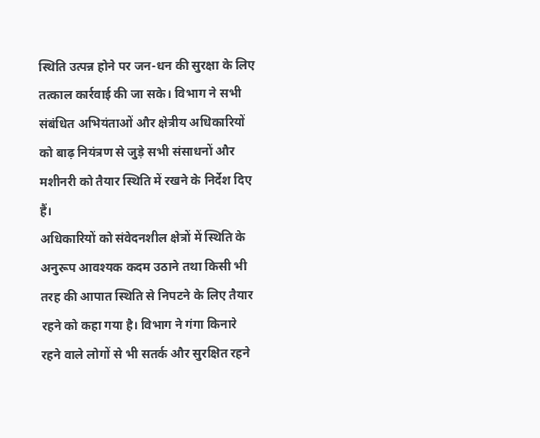स्थिति उत्पन्न होने पर जन-धन की सुरक्षा के लिए तत्काल कार्रवाई की जा सके। विभाग ने सभी संबंधित अभियंताओं और क्षेत्रीय अधिकारियों को बाढ़ नियंत्रण से जुड़े सभी संसाधनों और मशीनरी को तैयार स्थिति में रखने के निर्देश दिए हैं।
अधिकारियों को संवेदनशील क्षेत्रों में स्थिति के अनुरूप आवश्यक कदम उठाने तथा किसी भी तरह की आपात स्थिति से निपटने के लिए तैयार रहने को कहा गया है। विभाग ने गंगा किनारे रहने वाले लोगों से भी सतर्क और सुरक्षित रहने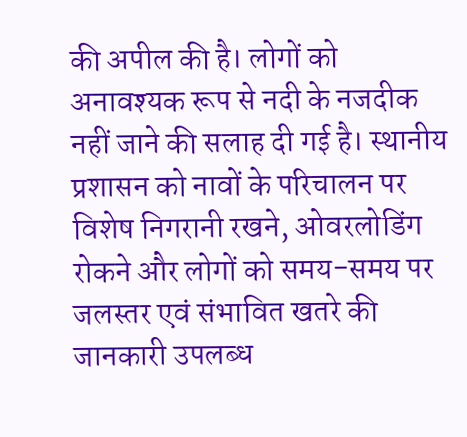की अपील की है। लोगों को अनावश्यक रूप से नदी के नजदीक नहीं जाने की सलाह दी गई है। स्थानीय प्रशासन को नावों के परिचालन पर विशेष निगरानी रखने, ओवरलोडिंग रोकने और लोगों को समय-समय पर जलस्तर एवं संभावित खतरे की जानकारी उपलब्ध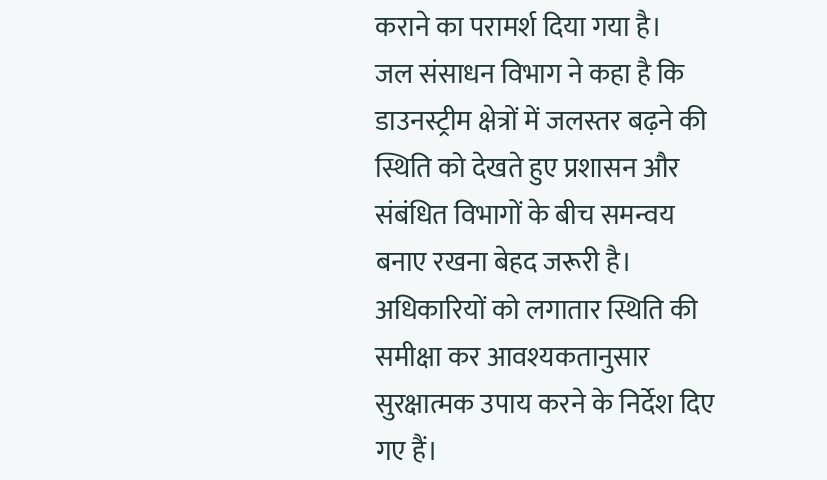कराने का परामर्श दिया गया है।
जल संसाधन विभाग ने कहा है कि डाउनस्ट्रीम क्षेत्रों में जलस्तर बढ़ने की स्थिति को देखते हुए प्रशासन और संबंधित विभागों के बीच समन्वय बनाए रखना बेहद जरूरी है। अधिकारियों को लगातार स्थिति की समीक्षा कर आवश्यकतानुसार सुरक्षात्मक उपाय करने के निर्देश दिए गए हैं।